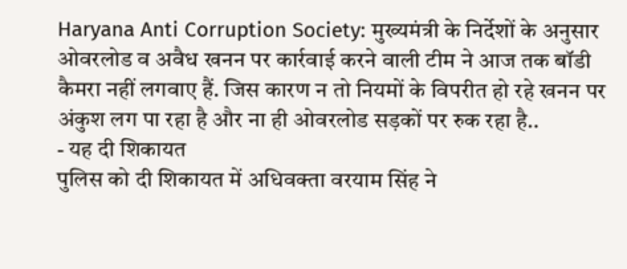Haryana Anti Corruption Society: मुख्यमंत्री के निर्देशों के अनुसार ओवरलोड व अवैध खनन पर कार्रवाई करने वाली टीम ने आज तक बॉडी कैमरा नहीं लगवाए हैं. जिस कारण न तो नियमों के विपरीत हो रहे खनन पर अंकुश लग पा रहा है और ना ही ओवरलोड सड़कों पर रुक रहा है..
- यह दी शिकायत
पुलिस को दी शिकायत में अधिवक्ता वरयाम सिंह ने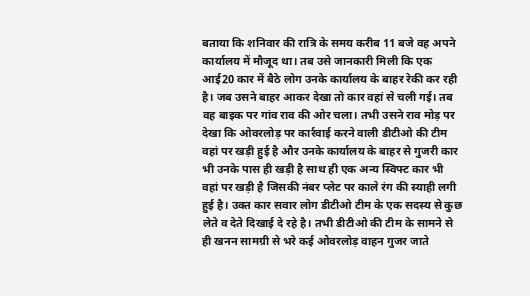बताया कि शनिवार की रात्रि के समय करीब 11 बजे वह अपने कार्यालय में मौजूद था। तब उसे जानकारी मिली कि एक आई20 कार में बैठे लोग उनके कार्यालय के बाहर रेकी कर रही है। जब उसने बाहर आकर देखा तो कार वहां से चली गई। तब वह बाइक पर गांव राव की ओर चला। तभी उसने राव मोड़ पर देखा कि ओवरलोड़ पर कार्रवाई करने वाली डीटीओ की टीम वहां पर खड़ी हुई है और उनके कार्यालय के बाहर से गुजरी कार भी उनके पास ही खड़ी है साथ ही एक अन्य स्विफ्ट कार भी वहां पर खड़ी है जिसकी नंबर प्लेट पर काले रंग की स्याही लगी हुई है। उक्त कार सवार लोग डीटीओ टीम के एक सदस्य से कुछ लेते व देते दिखाई दे रहे है। तभी डीटीओ की टीम के सामने से ही खनन सामग्री से भरे कई ओवरलोड़ वाहन गुजर जाते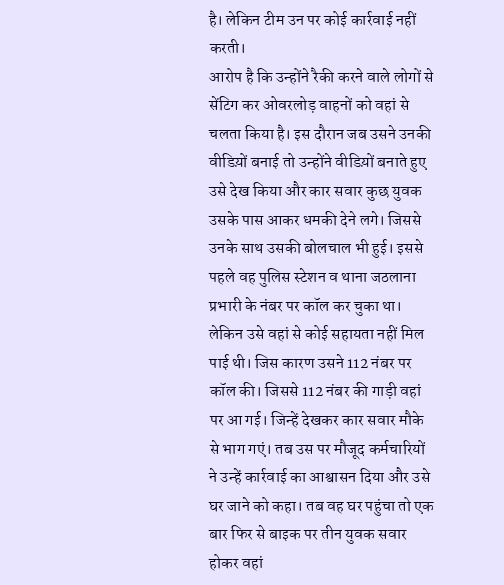है। लेकिन टीम उन पर कोई कार्रवाई नहीं करती।
आरोप है कि उन्होंने रैकी करने वाले लोगों से सेंटिग कर ओवरलोड़ वाहनों को वहां से चलता किया है। इस दौरान जब उसने उनकी वीडिय़ों बनाई तो उन्होंने वीडिय़ों बनाते हुए उसे देख किया और कार सवार कुछ युवक उसके पास आकर धमकी देने लगे। जिससे उनके साथ उसकी बोलचाल भी हुई। इससे पहले वह पुलिस स्टेशन व थाना जठलाना प्रभारी के नंबर पर कॉल कर चुका था। लेकिन उसे वहां से कोई सहायता नहीं मिल पाई थी। जिस कारण उसने 112 नंबर पर कॉल की। जिससे 112 नंबर की गाड़ी वहां पर आ गई। जिन्हें देखकर कार सवार मौके से भाग गएं। तब उस पर मौजूद कर्मचारियों ने उन्हें कार्रवाई का आश्वासन दिया और उसे घर जाने को कहा। तब वह घर पहुंचा तो एक बार फिर से बाइक पर तीन युवक सवार होकर वहां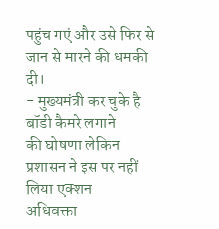पहुंच गएं और उसे फिर से जान से मारने की धमकी दी।
- मुख्यमंत्री कर चुके है बॉडी कैमरे लगाने
की घोषणा लेकिन प्रशासन ने इस पर नहीं लिया एक्शन
अधिवक्ता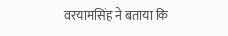वरयामसिंह ने बताया कि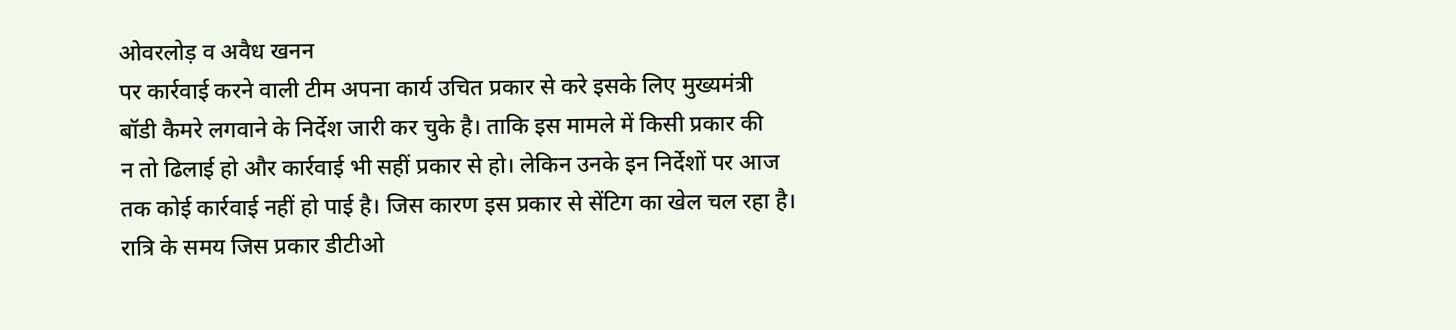ओवरलोड़ व अवैध खनन
पर कार्रवाई करने वाली टीम अपना कार्य उचित प्रकार से करे इसके लिए मुख्यमंत्री
बॉडी कैमरे लगवाने के निर्देश जारी कर चुके है। ताकि इस मामले में किसी प्रकार की
न तो ढिलाई हो और कार्रवाई भी सहीं प्रकार से हो। लेकिन उनके इन निर्देशों पर आज
तक कोई कार्रवाई नहीं हो पाई है। जिस कारण इस प्रकार से सेंटिग का खेल चल रहा है।
रात्रि के समय जिस प्रकार डीटीओ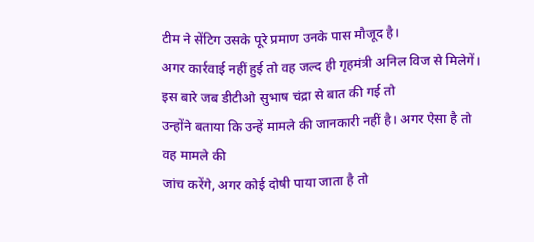टीम ने सेंटिग उसके पूरे प्रमाण उनके पास मौजूद है।
अगर कार्रवाई नहीं हुई तो वह जल्द ही गृहमंत्री अनिल विज से मिलेगें।
इस बारे जब डीटीओ सुभाष चंद्रा से बात की गई तो
उन्होंने बताया कि उन्हें मामले की जानकारी नहीं है। अगर ऐसा है तो वह मामले की
जांच करेंगे, अगर कोई दोषी पाया जाता है तो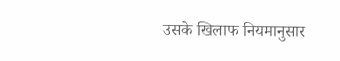उसके खिलाफ नियमानुसार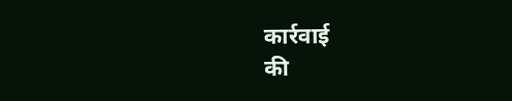कार्रवाई
की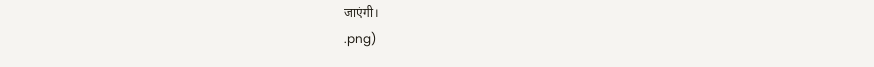जाएंगी।
.png)